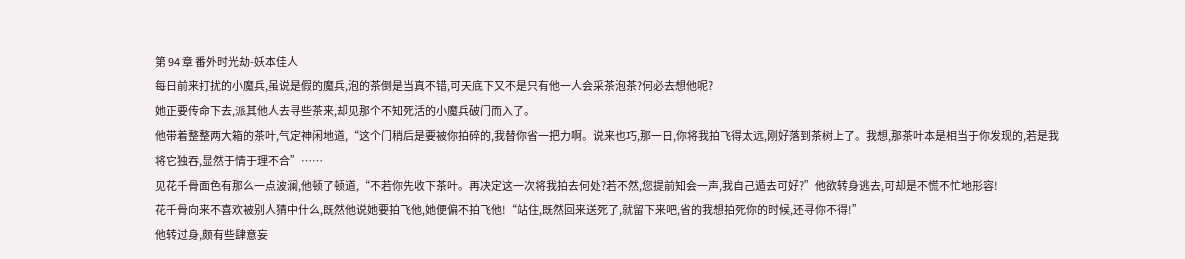第 94 章 番外时光劫-妖本佳人
每日前来打扰的小魔兵,虽说是假的魔兵,泡的茶倒是当真不错,可天底下又不是只有他一人会采茶泡茶?何必去想他呢?
她正要传命下去,派其他人去寻些茶来,却见那个不知死活的小魔兵破门而入了。
他带着整整两大箱的茶叶,气定神闲地道,“这个门稍后是要被你拍碎的,我替你省一把力啊。说来也巧,那一日,你将我拍飞得太远,刚好落到茶树上了。我想,那茶叶本是相当于你发现的,若是我将它独吞,显然于情于理不合”……
见花千骨面色有那么一点波澜,他顿了顿道,“不若你先收下茶叶。再决定这一次将我拍去何处?若不然,您提前知会一声,我自己遁去可好?”他欲转身逃去,可却是不慌不忙地形容!
花千骨向来不喜欢被别人猜中什么,既然他说她要拍飞他,她便偏不拍飞他!“站住,既然回来送死了,就留下来吧,省的我想拍死你的时候,还寻你不得!”
他转过身,颇有些肆意妄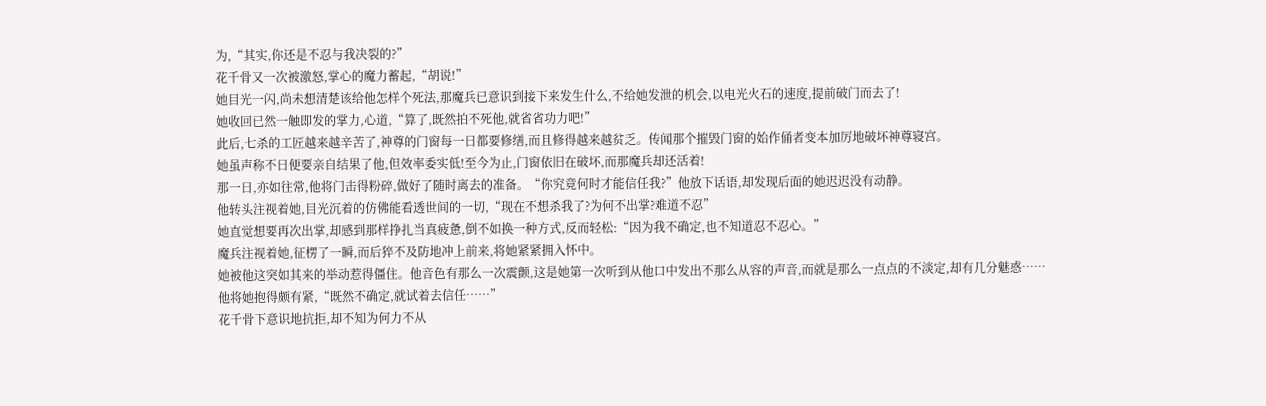为,“其实,你还是不忍与我决裂的?”
花千骨又一次被激怒,掌心的魔力蓄起,“胡说!”
她目光一闪,尚未想清楚该给他怎样个死法,那魔兵已意识到接下来发生什么,不给她发泄的机会,以电光火石的速度,提前破门而去了!
她收回已然一触即发的掌力,心道,“算了,既然拍不死他,就省省功力吧!”
此后,七杀的工匠越来越辛苦了,神尊的门窗每一日都要修缮,而且修得越来越贫乏。传闻那个摧毁门窗的始作俑者变本加厉地破坏神尊寝宫。
她虽声称不日便要亲自结果了他,但效率委实低!至今为止,门窗依旧在破坏,而那魔兵却还活着!
那一日,亦如往常,他将门击得粉碎,做好了随时离去的准备。“你究竟何时才能信任我?”他放下话语,却发现后面的她迟迟没有动静。
他转头注视着她,目光沉着的仿佛能看透世间的一切,“现在不想杀我了?为何不出掌?难道不忍”
她直觉想要再次出掌,却感到那样挣扎当真疲惫,倒不如换一种方式,反而轻松:“因为我不确定,也不知道忍不忍心。”
魔兵注视着她,征楞了一瞬,而后猝不及防地冲上前来,将她紧紧拥入怀中。
她被他这突如其来的举动惹得僵住。他音色有那么一次震颤,这是她第一次听到从他口中发出不那么从容的声音,而就是那么一点点的不淡定,却有几分魅惑……
他将她抱得颇有紧,“既然不确定,就试着去信任……”
花千骨下意识地抗拒,却不知为何力不从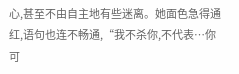心,甚至不由自主地有些迷离。她面色急得通红,语句也连不畅通,“我不杀你,不代表…你可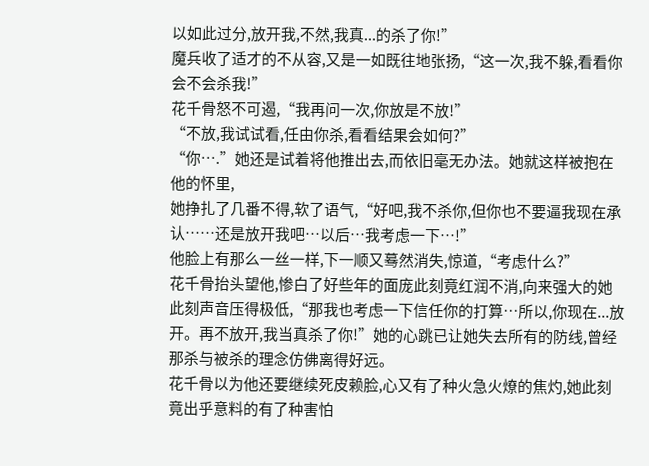以如此过分,放开我,不然,我真...的杀了你!”
魔兵收了适才的不从容,又是一如既往地张扬,“这一次,我不躲,看看你会不会杀我!”
花千骨怒不可遏,“我再问一次,你放是不放!”
“不放,我试试看,任由你杀,看看结果会如何?”
“你….”她还是试着将他推出去,而依旧毫无办法。她就这样被抱在他的怀里,
她挣扎了几番不得,软了语气,“好吧,我不杀你,但你也不要逼我现在承认……还是放开我吧…以后…我考虑一下…!”
他脸上有那么一丝一样,下一顺又蓦然消失,惊道,“考虑什么?”
花千骨抬头望他,惨白了好些年的面庞此刻竟红润不消,向来强大的她此刻声音压得极低,“那我也考虑一下信任你的打算…所以,你现在...放开。再不放开,我当真杀了你!”她的心跳已让她失去所有的防线,曾经那杀与被杀的理念仿佛离得好远。
花千骨以为他还要继续死皮赖脸,心又有了种火急火燎的焦灼,她此刻竟出乎意料的有了种害怕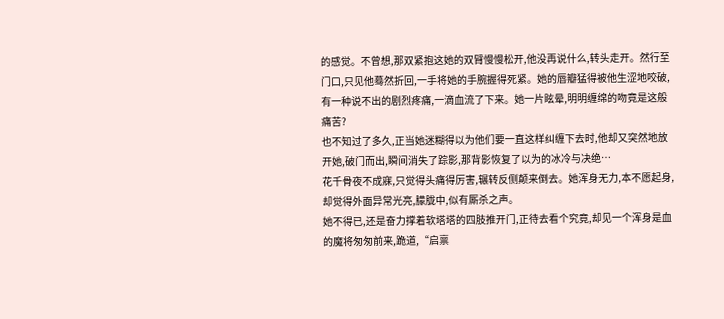的感觉。不曾想,那双紧抱这她的双臂慢慢松开,他没再说什么,转头走开。然行至门口,只见他蓦然折回,一手将她的手腕握得死紧。她的唇瓣猛得被他生涩地咬破,有一种说不出的剧烈疼痛,一滴血流了下来。她一片眩晕,明明缠绵的吻竟是这般痛苦?
也不知过了多久,正当她迷糊得以为他们要一直这样纠缠下去时,他却又突然地放开她,破门而出,瞬间消失了踪影,那背影恢复了以为的冰冷与决绝…
花千骨夜不成寐,只觉得头痛得厉害,辗转反侧颠来倒去。她浑身无力,本不愿起身,却觉得外面异常光亮,朦胧中,似有厮杀之声。
她不得已,还是奋力撑着软塔塔的四肢推开门,正待去看个究竟,却见一个浑身是血的魔将匆匆前来,跪道,“启禀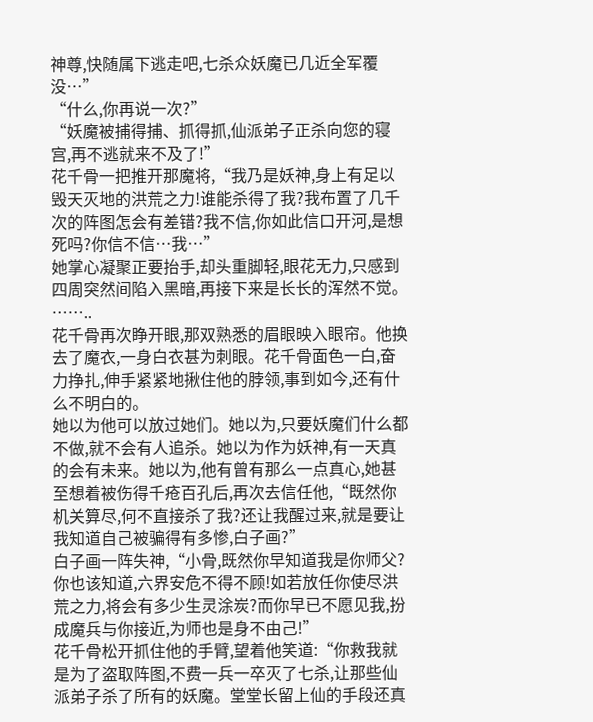神尊,快随属下逃走吧,七杀众妖魔已几近全军覆没…”
“什么,你再说一次?”
“妖魔被捕得捕、抓得抓,仙派弟子正杀向您的寝宫,再不逃就来不及了!”
花千骨一把推开那魔将,“我乃是妖神,身上有足以毁天灭地的洪荒之力!谁能杀得了我?我布置了几千次的阵图怎会有差错?我不信,你如此信口开河,是想死吗?你信不信…我…”
她掌心凝聚正要抬手,却头重脚轻,眼花无力,只感到四周突然间陷入黑暗,再接下来是长长的浑然不觉。
……..
花千骨再次睁开眼,那双熟悉的眉眼映入眼帘。他换去了魔衣,一身白衣甚为刺眼。花千骨面色一白,奋力挣扎,伸手紧紧地揪住他的脖领,事到如今,还有什么不明白的。
她以为他可以放过她们。她以为,只要妖魔们什么都不做,就不会有人追杀。她以为作为妖神,有一天真的会有未来。她以为,他有曾有那么一点真心,她甚至想着被伤得千疮百孔后,再次去信任他,“既然你机关算尽,何不直接杀了我?还让我醒过来,就是要让我知道自己被骗得有多惨,白子画?”
白子画一阵失神,“小骨,既然你早知道我是你师父?你也该知道,六界安危不得不顾!如若放任你使尽洪荒之力,将会有多少生灵涂炭?而你早已不愿见我,扮成魔兵与你接近,为师也是身不由己!”
花千骨松开抓住他的手臂,望着他笑道:“你救我就是为了盗取阵图,不费一兵一卒灭了七杀,让那些仙派弟子杀了所有的妖魔。堂堂长留上仙的手段还真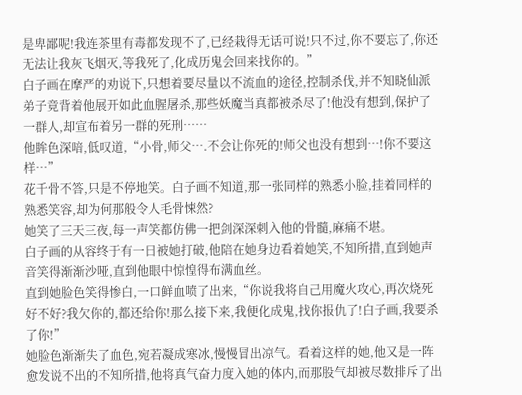是卑鄙呢!我连茶里有毒都发现不了,已经栽得无话可说!只不过,你不要忘了,你还无法让我灰飞烟灭,等我死了,化成历鬼会回来找你的。”
白子画在摩严的劝说下,只想着要尽量以不流血的途径,控制杀伐,并不知晓仙派弟子竟背着他展开如此血腥屠杀,那些妖魔当真都被杀尽了!他没有想到,保护了一群人,却宣布着另一群的死刑……
他眸色深喑,低叹道,“小骨,师父….不会让你死的!师父也没有想到…!你不要这样…”
花千骨不答,只是不停地笑。白子画不知道,那一张同样的熟悉小脸,挂着同样的熟悉笑容,却为何那般令人毛骨悚然?
她笑了三天三夜,每一声笑都仿佛一把剑深深刺入他的骨髓,麻痛不堪。
白子画的从容终于有一日被她打破,他陪在她身边看着她笑,不知所措,直到她声音笑得渐渐沙哑,直到他眼中惊惶得布满血丝。
直到她脸色笑得惨白,一口鲜血喷了出来,“你说我将自己用魔火攻心,再次烧死好不好?我欠你的,都还给你!那么接下来,我便化成鬼,找你报仇了!白子画,我要杀了你!”
她脸色渐渐失了血色,宛若凝成寒冰,慢慢冒出凉气。看着这样的她,他又是一阵愈发说不出的不知所措,他将真气奋力度入她的体内,而那股气却被尽数排斥了出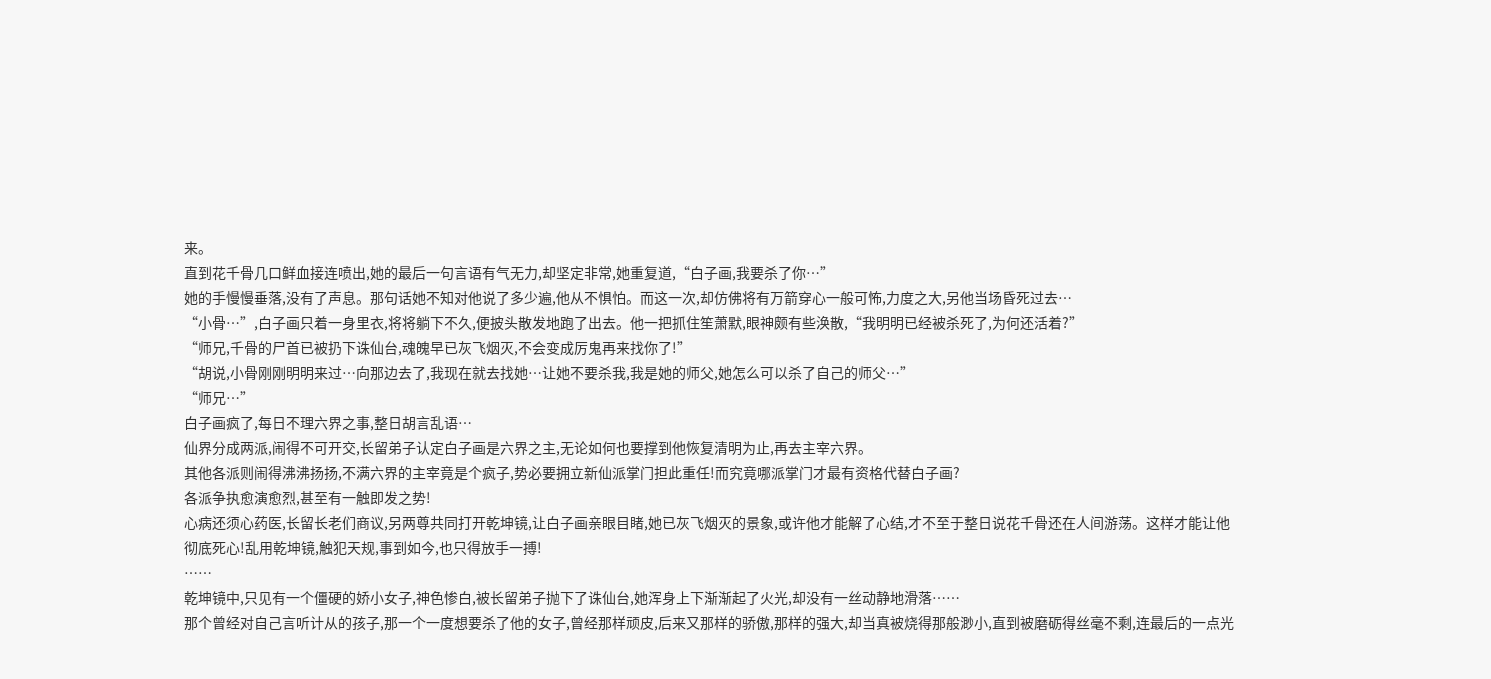来。
直到花千骨几口鲜血接连喷出,她的最后一句言语有气无力,却坚定非常,她重复道,“白子画,我要杀了你…”
她的手慢慢垂落,没有了声息。那句话她不知对他说了多少遍,他从不惧怕。而这一次,却仿佛将有万箭穿心一般可怖,力度之大,另他当场昏死过去…
“小骨…”,白子画只着一身里衣,将将躺下不久,便披头散发地跑了出去。他一把抓住笙萧默,眼神颇有些涣散,“我明明已经被杀死了,为何还活着?”
“师兄,千骨的尸首已被扔下诛仙台,魂魄早已灰飞烟灭,不会变成厉鬼再来找你了!”
“胡说,小骨刚刚明明来过…向那边去了,我现在就去找她…让她不要杀我,我是她的师父,她怎么可以杀了自己的师父…”
“师兄…”
白子画疯了,每日不理六界之事,整日胡言乱语…
仙界分成两派,闹得不可开交,长留弟子认定白子画是六界之主,无论如何也要撑到他恢复清明为止,再去主宰六界。
其他各派则闹得沸沸扬扬,不满六界的主宰竟是个疯子,势必要拥立新仙派掌门担此重任!而究竟哪派掌门才最有资格代替白子画?
各派争执愈演愈烈,甚至有一触即发之势!
心病还须心药医,长留长老们商议,另两尊共同打开乾坤镜,让白子画亲眼目睹,她已灰飞烟灭的景象,或许他才能解了心结,才不至于整日说花千骨还在人间游荡。这样才能让他彻底死心!乱用乾坤镜,触犯天规,事到如今,也只得放手一搏!
……
乾坤镜中,只见有一个僵硬的娇小女子,神色惨白,被长留弟子抛下了诛仙台,她浑身上下渐渐起了火光,却没有一丝动静地滑落……
那个曾经对自己言听计从的孩子,那一个一度想要杀了他的女子,曾经那样顽皮,后来又那样的骄傲,那样的强大,却当真被烧得那般渺小,直到被磨砺得丝毫不剩,连最后的一点光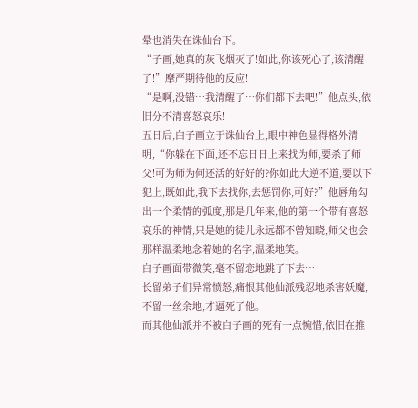晕也消失在诛仙台下。
“子画,她真的灰飞烟灭了!如此,你该死心了,该清醒了!”摩严期待他的反应!
“是啊,没错…我清醒了…你们都下去吧!”他点头,依旧分不清喜怒哀乐!
五日后,白子画立于诛仙台上,眼中神色显得格外清明,“你躲在下面,还不忘日日上来找为师,要杀了师父!可为师为何还活的好好的?你如此大逆不道,要以下犯上,既如此,我下去找你,去惩罚你,可好?”他唇角勾出一个柔情的弧度,那是几年来,他的第一个带有喜怒哀乐的神情,只是她的徒儿永远都不曾知晓,师父也会那样温柔地念着她的名字,温柔地笑。
白子画面带微笑,毫不留恋地跳了下去…
长留弟子们异常愤怒,痛恨其他仙派残忍地杀害妖魔,不留一丝余地,才逼死了他。
而其他仙派并不被白子画的死有一点惋惜,依旧在推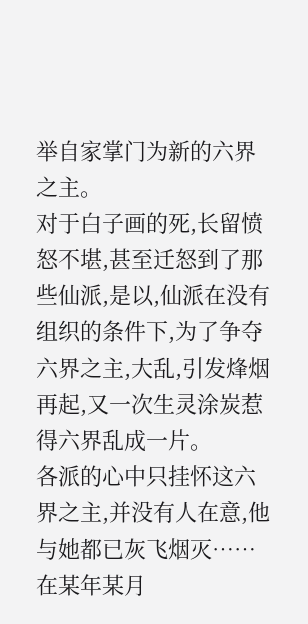举自家掌门为新的六界之主。
对于白子画的死,长留愤怒不堪,甚至迁怒到了那些仙派,是以,仙派在没有组织的条件下,为了争夺六界之主,大乱,引发烽烟再起,又一次生灵涂炭惹得六界乱成一片。
各派的心中只挂怀这六界之主,并没有人在意,他与她都已灰飞烟灭……
在某年某月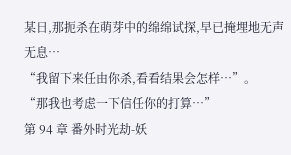某日,那扼杀在萌芽中的绵绵试探,早已掩埋地无声无息…
“我留下来任由你杀,看看结果会怎样…”。
“那我也考虑一下信任你的打算…”
第 94 章 番外时光劫-妖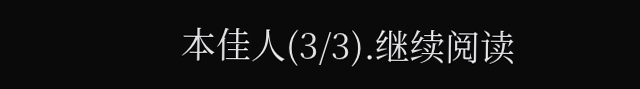本佳人(3/3).继续阅读